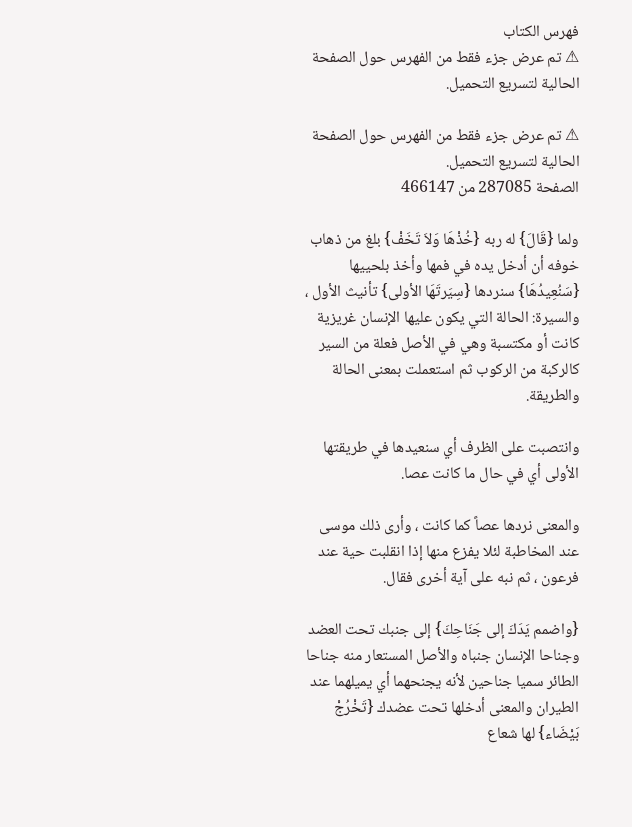فهرس الكتاب
⚠ تم عرض جزء فقط من الفهرس حول الصفحة الحالية لتسريع التحميل.

⚠ تم عرض جزء فقط من الفهرس حول الصفحة الحالية لتسريع التحميل.
الصفحة 287085 من 466147

ولما {قَالَ} له ربه {خُذْهَا وَلاَ تَخَفْ} بلغ من ذهاب خوفه أن أدخل يده في فمها وأخذ بلحييها {سَنُعِيدُهَا} سنردها {سِيَرتَهَا الأولى} تأنيث الأول ، والسيرة: الحالة التي يكون عليها الإنسان غريزية كانت أو مكتسبة وهي في الأصل فعلة من السير كالركبة من الركوب ثم استعملت بمعنى الحالة والطريقة.

وانتصبت على الظرف أي سنعيدها في طريقتها الأولى أي في حال ما كانت عصا.

والمعنى نردها عصاً كما كانت ، وأرى ذلك موسى عند المخاطبة لئلا يفزع منها إذا انقلبت حية عند فرعون ، ثم نبه على آية أخرى فقال.

{واضمم يَدَكَ إلى جَنَاحِكَ} إلى جنبك تحت العضد وجناحا الإنسان جنباه والأصل المستعار منه جناحا الطائر سميا جناحين لأنه يجنحهما أي يميلهما عند الطيران والمعنى أدخلها تحت عضدك {تَخْرُجْ بَيْضَاء} لها شعاع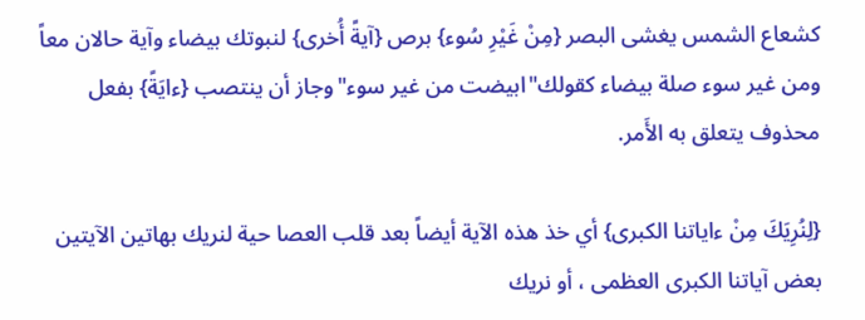كشعاع الشمس يغشى البصر {مِنْ غَيْرِ سُوء} برص {آيةً أُخرى} لنبوتك بيضاء وآية حالان معاً ومن غير سوء صلة بيضاء كقولك"ابيضت من غير سوء"وجاز أن ينتصب {ءايَةً} بفعل محذوف يتعلق به الأَمر.

{لِنُرِيَكَ مِنْ ءاياتنا الكبرى} أي خذ هذه الآية أيضاً بعد قلب العصا حية لنريك بهاتين الآيتين بعض آياتنا الكبرى العظمى ، أو نريك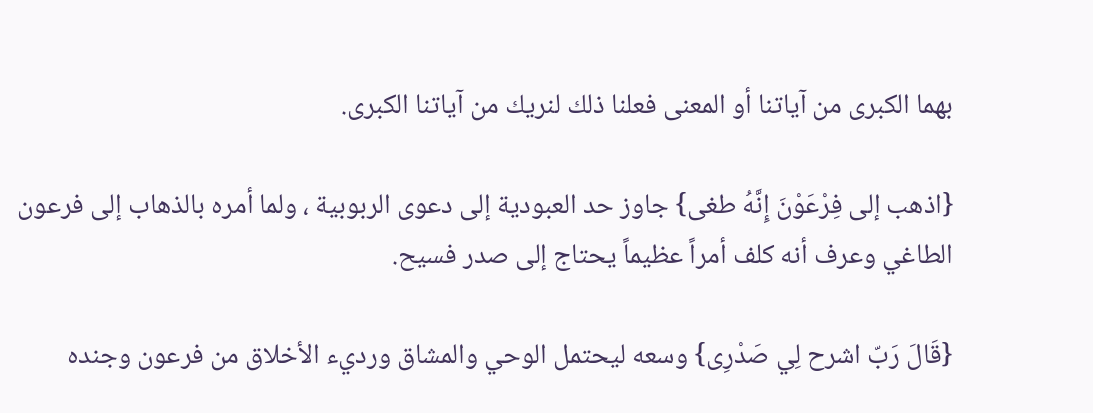بهما الكبرى من آياتنا أو المعنى فعلنا ذلك لنريك من آياتنا الكبرى.

{اذهب إلى فِرْعَوْنَ إِنَّهُ طغى} جاوز حد العبودية إلى دعوى الربوبية ، ولما أمره بالذهاب إلى فرعون الطاغي وعرف أنه كلف أمراً عظيماً يحتاج إلى صدر فسيح.

{قَالَ رَبّ اشرح لِي صَدْرِى} وسعه ليحتمل الوحي والمشاق ورديء الأخلاق من فرعون وجنده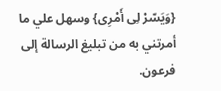{وَيَسّرْ لِى أَمْرِى} وسهل علي ما أمرتني به من تبليغ الرسالة إلى فرعون.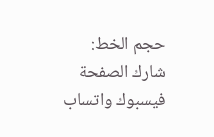حجم الخط:
شارك الصفحة
فيسبوك واتساب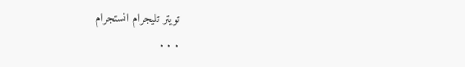تويتر تليجرام انستجرام
. . .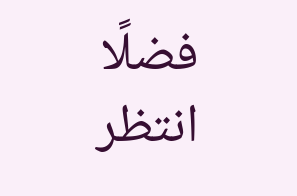فضلًا انتظر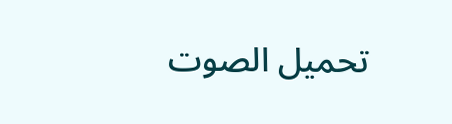تحميل الصوت